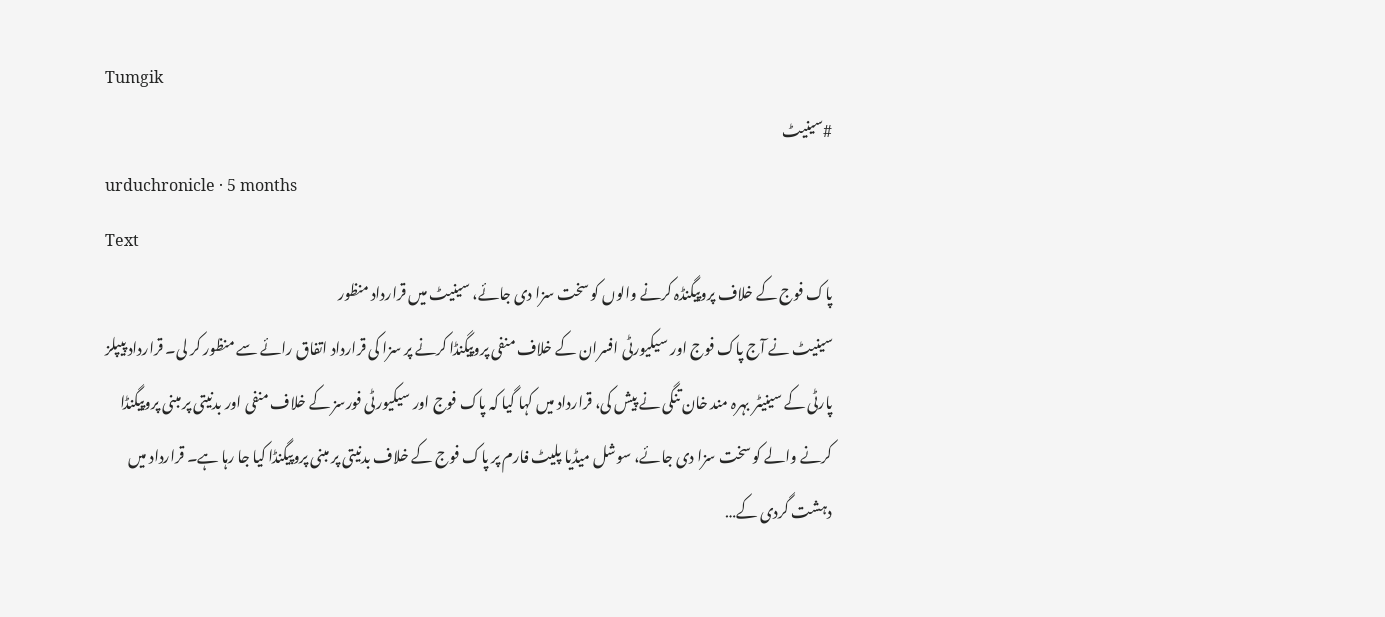Tumgik
#سینیٹ
urduchronicle · 5 months
Text
پاک فوج کے خلاف پروپیگنڈہ کرنے والوں کو سخت سزا دی جائے، سینیٹ میں قرارداد منظور
سینیٹ نے آج پاک فوج اور سیکیورٹی افسران کے خلاف منفی پروپیگنڈا کرنے پر سزا کی قرارداد اتفاق رائے سے منظور کر لی۔ قرارداد پیپلز پارٹی کے سینیٹر بہرہ مند خان تنگی نے پیش کی، قرارداد میں کہا گیا کہ پاک فوج اور سیکیورٹی فورسز کے خلاف منفی اور بدنیتی پر مبنی پروپیگنڈا کرنے والے کو سخت سزا دی جائے، سوشل میڈیا پلیٹ فارم پر پاک فوج کے خلاف بدنیتی پر مبنی پروپیگنڈا کیا جا رہا ہے۔ قرارداد میں دہشت گردی کے…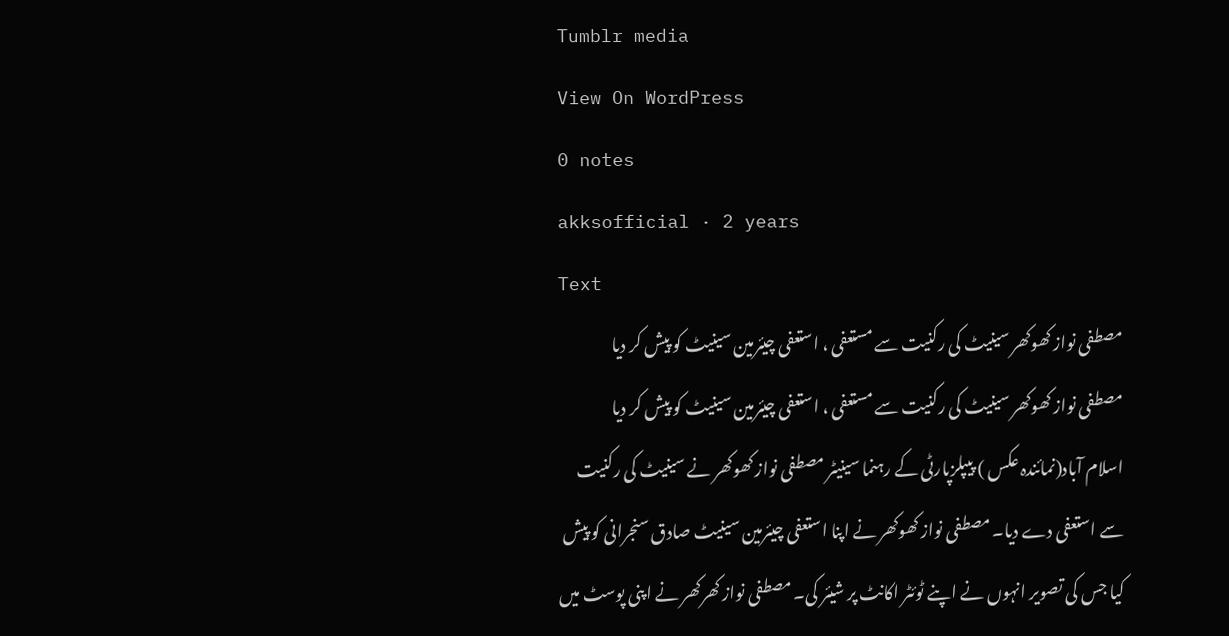Tumblr media
View On WordPress
0 notes
akksofficial · 2 years
Text
مصطفی نواز کھوکھر سینیٹ کی رکنیت سے مستعفی ، استعفی چیئرمین سینیٹ کو پیش کر دیا
مصطفی نواز کھوکھر سینیٹ کی رکنیت سے مستعفی ، استعفی چیئرمین سینیٹ کو پیش کر دیا
اسلام آباد(نمائندہ عکس ) پیپلزپارٹی کے رہنما سینیٹر مصطفی نواز کھوکھر نے سینیٹ کی رکنیت سے استعفی دے دیا۔ مصطفی نواز کھوکھر نے اپنا استعفی چیئرمین سینیٹ صادق سنجرانی کو پیش کیا جس کی تصویر انہوں نے اپنے ٹوئٹر اکانٹ پر شیئر کی۔ مصطفی نواز کھرکھر نے اپنی پوسٹ میں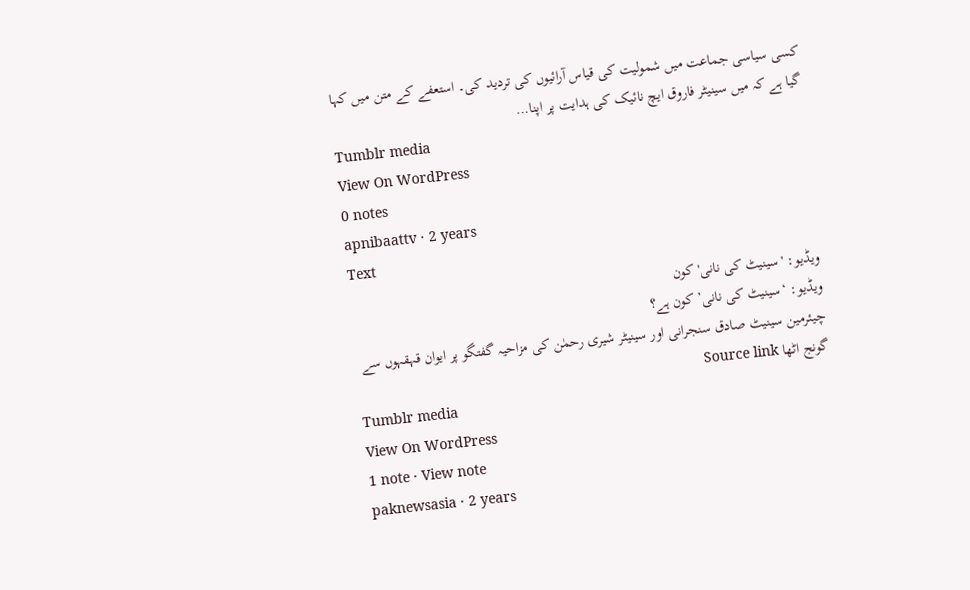کسی سیاسی جماعت میں شمولیت کی قیاس آرائیوں کی تردید کی۔ استعفے کے متن میں کہا گیا ہے کہ میں سینیٹر فاروق ایچ نائیک کی ہدایت پر اپنا…
Tumblr media
View On WordPress
0 notes
apnibaattv · 2 years
Text
ویڈیو: 'سینیٹ کی نانی' کون
ویڈیو: ‘سینیٹ کی نانی’ کون ہے؟
چیئرمین سینیٹ صادق سنجرانی اور سینیٹر شیری رحمٰن کی مزاحیہ گفتگو پر ایوان قہقہوں سے گونج اٹھا Source link
Tumblr media
View On WordPress
1 note · View note
paknewsasia · 2 years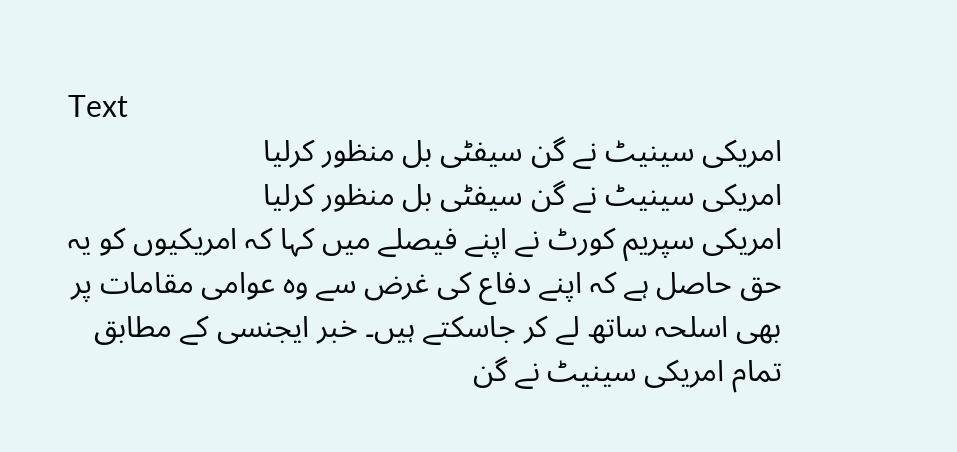Text
امریکی سینیٹ نے گن سیفٹی بل منظور کرلیا
امریکی سینیٹ نے گن سیفٹی بل منظور کرلیا
امریکی سپریم کورٹ نے اپنے فیصلے میں کہا کہ امریکیوں کو یہ حق حاصل ہے کہ اپنے دفاع کی غرض سے وہ عوامی مقامات پر بھی اسلحہ ساتھ لے کر جاسکتے ہیں۔ خبر ایجنسی کے مطابق تمام امریکی سینیٹ نے گن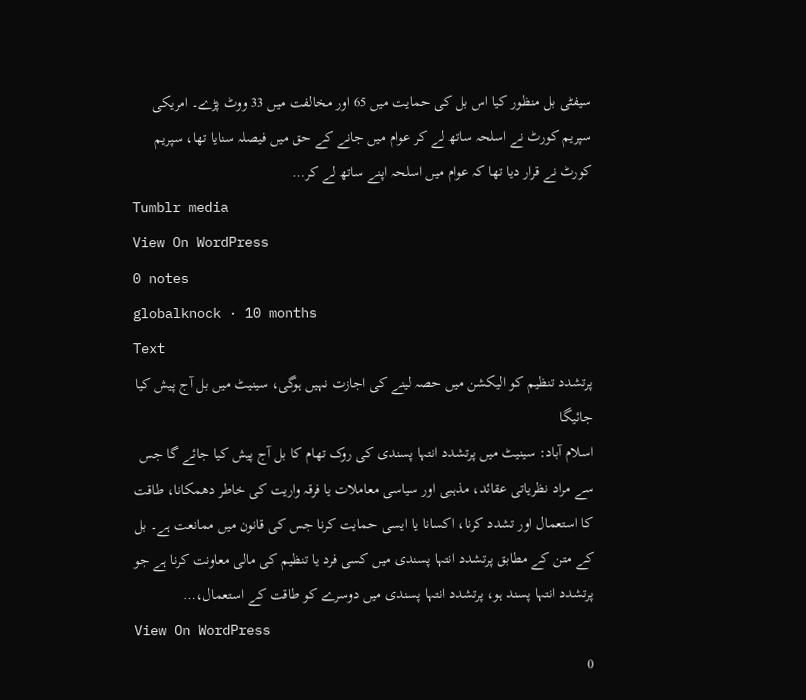سیفٹی بل منظور کیا اس بل کی حمایت میں 65 اور مخالفت میں 33 ووٹ پڑے۔ امریکی سپریم کورٹ نے اسلحہ ساتھ لے کر عوام میں جانے کے حق میں فیصلہ سنایا تھا، سپریم کورٹ نے قرار دیا تھا کہ عوام میں اسلحہ اپنے ساتھ لے کر…
Tumblr media
View On WordPress
0 notes
globalknock · 10 months
Text
پرتشدد تنظیم کو الیکشن میں حصہ لینے کی اجازت نہیں ہوگی، سینیٹ میں بل آج پیش کیا جائیگا
اسلام آباد: سینیٹ میں پرتشدد انتہا پسندی کی روک تھام کا بل آج پیش کیا جائے گا جس سے مراد نظریاتی عقائد، مذہبی اور سیاسی معاملات یا فرقہ واریت کی خاطر دھمکانا، طاقت کا استعمال اور تشدد کرنا، اکسانا یا ایسی حمایت کرنا جس کی قانون میں ممانعت ہے۔ بل کے متن کے مطابق پرتشدد انتہا پسندی میں کسی فرد یا تنظیم کی مالی معاونت کرنا ہے جو پرتشدد انتہا پسند ہو، پرتشدد انتہا پسندی میں دوسرے کو طاقت کے استعمال،…
View On WordPress
0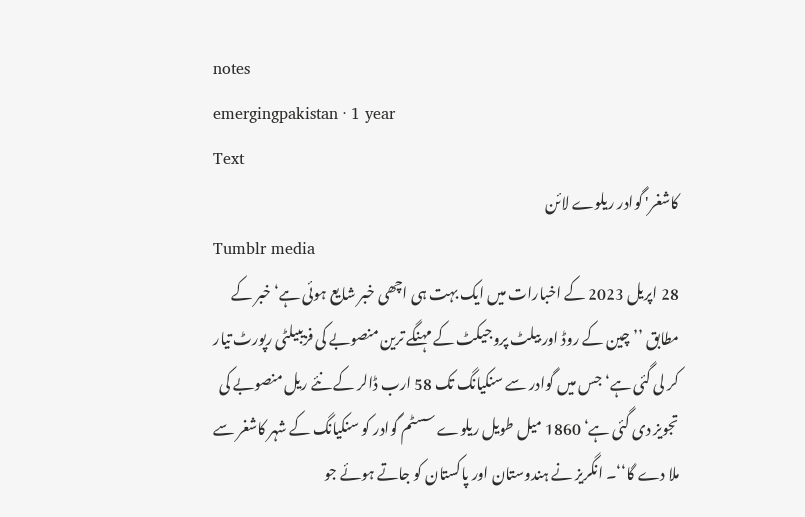notes
emergingpakistan · 1 year
Text
کاشغر' گوادر ریلوے لائن
Tumblr media
28 اپریل 2023 کے اخبارات میں ایک بہت ہی اچھی خبر شایع ہوئی ہے‘ خبر کے مطابق ’’چین کے روڈ اور بیلٹ پروجیکٹ کے مہنگے ترین منصوبے کی فزیبیلٹی رپورٹ تیار کر لی گئی ہے‘ جس میں گوادر سے سنکیانگ تک 58 ارب ڈالر کے نئے ریل منصوبے کی تجویز دی گئی ہے‘ 1860 میل طویل ریلوے سسٹم گوادر کو سنکیانگ کے شہر کاشغر سے ملا دے گا‘‘۔ انگریز نے ہندوستان اور پاکستان کو جاتے ہوئے جو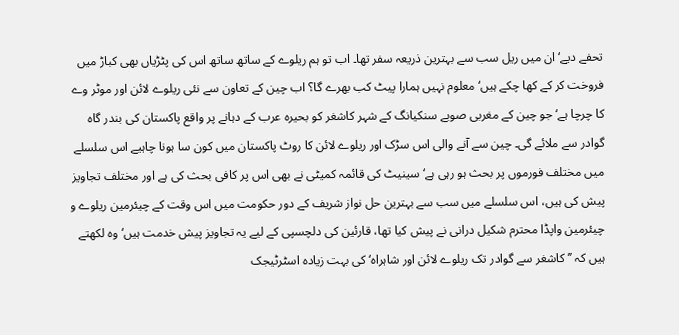تحفے دیے‘ ان میں ریل سب سے بہترین ذریعہ سفر تھا۔ اب تو ہم ریلوے کے ساتھ ساتھ اس کی پٹڑیاں بھی کباڑ میں فروخت کر کے کھا چکے ہیں‘ معلوم نہیں ہمارا پیٹ کب بھرے گا؟ اب چین کے تعاون سے نئی ریلوے لائن اور موٹر وے کا چرچا ہے‘ جو چین کے مغربی صوبے سنکیانگ کے شہر کاشغر کو بحیرہ عرب کے دہانے پر واقع پاکستان کی بندر گاہ گوادر سے ملائے گی۔ چین سے آنے والی اس سڑک اور ریلوے لائن کا روٹ پاکستان میں کون سا ہونا چاہیے اس سلسلے میں مختلف فورموں پر بحث ہو رہی ہے‘ سینیٹ کی قائمہ کمیٹی نے بھی اس پر کافی بحث کی ہے اور مختلف تجاویز پیش کی ہیں، اس سلسلے میں سب سے بہترین حل نواز شریف کے دور حکومت میں اس وقت کے چیئرمین ریلوے و چیئرمین واپڈا محترم شکیل درانی نے پیش کیا تھا، قارئین کی دلچسپی کے لیے یہ تجاویز پیش خدمت ہیں‘ وہ لکھتے ہیں کہ ’’ کاشغر سے گوادر تک ریلوے لائن اور شاہراہ‘ کی بہت زیادہ اسٹرٹیجک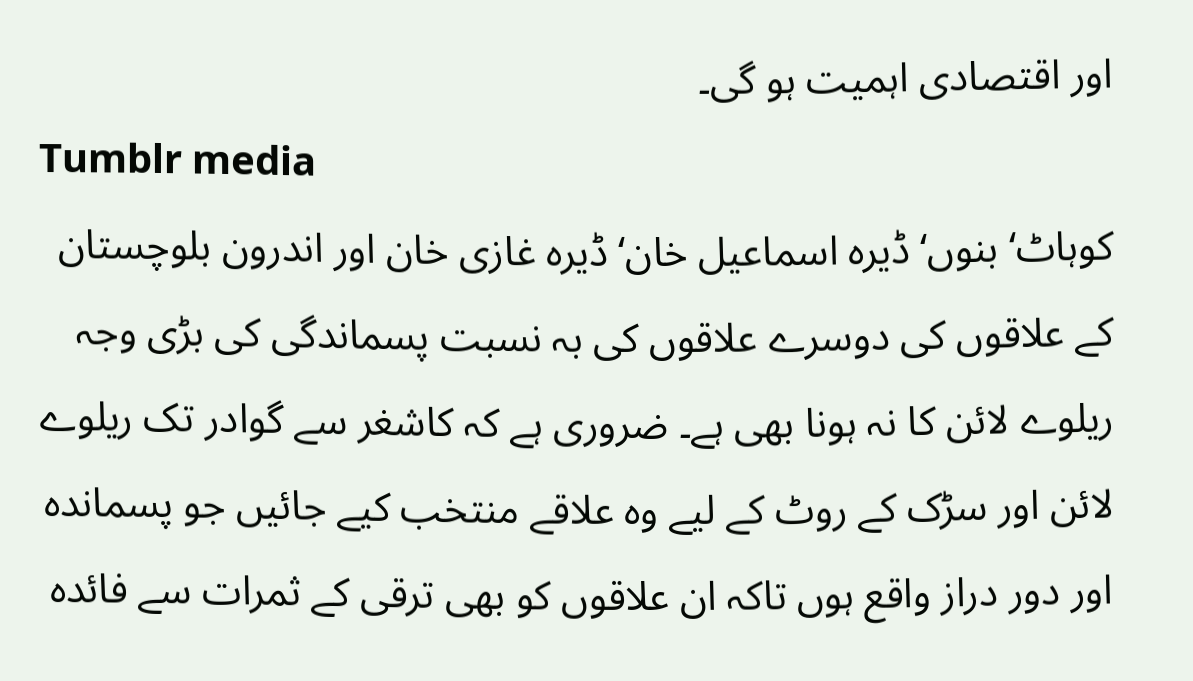اور اقتصادی اہمیت ہو گی۔
Tumblr media
کوہاٹ‘ بنوں‘ ڈیرہ اسماعیل خان‘ ڈیرہ غازی خان اور اندرون بلوچستان کے علاقوں کی دوسرے علاقوں کی بہ نسبت پسماندگی کی بڑی وجہ ریلوے لائن کا نہ ہونا بھی ہے۔ ضروری ہے کہ کاشغر سے گوادر تک ریلوے لائن اور سڑک کے روٹ کے لیے وہ علاقے منتخب کیے جائیں جو پسماندہ اور دور دراز واقع ہوں تاکہ ان علاقوں کو بھی ترقی کے ثمرات سے فائدہ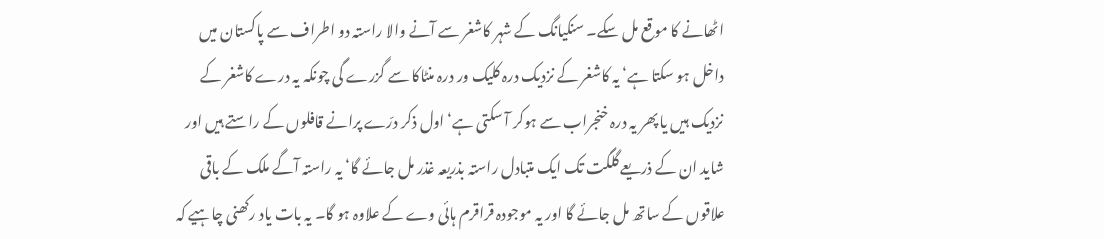اٹھانے کا موقع مل سکے۔ سنکیانگ کے شہر کاشغر سے آنے والا راستہ دو اطراف سے پاکستان میں داخل ہو سکتا ہے‘ یہ کاشغر کے نزدیک درہ کلیک ور درہ منٹاکا سے گزرے گی چونکہ یہ درے کاشغر کے نزدیک ہیں یا پھر یہ درہ خنجراب سے ہوکر آ سکتی ہے‘ اول ذکر درّے پرانے قافلوں کے راستے ہیں اور شاید ان کے ذریعے گلگت تک ایک متبادل راستہ بذریعہ غذر مل جائے گا‘ یہ راستہ آگے ملک کے باقی علاقوں کے ساتھ مل جائے گا اور یہ موجودہ قراقرم ہائی وے کے علاوہ ہو گا۔ یہ بات یاد رکھنی چاہیے کہ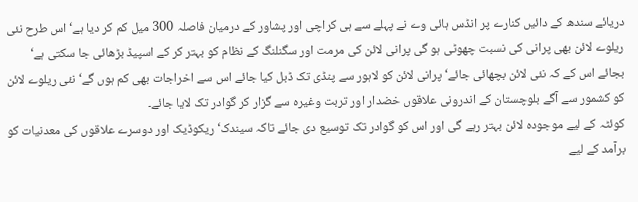دریائے سندھ کے دائیں کنارے پر انڈس ہائی وے نے پہلے سے ہی کراچی اور پشاور کے درمیان فاصلہ 300 میل کم کر دیا ہے‘ اس طرح نئی ریلوے لائن بھی پرانی کی نسبت چھوٹی ہو گی پرانی لائن کی مرمت اور سگنلنگ کے نظام کو بہتر کر کے اسپیڈ بڑھائی جا سکتی ہے‘ بجائے اس کے کہ نئی لائن بچھائی جائے‘ پرانی لائن کو لاہور سے پنڈی تک ڈبل کیا جائے اس سے اخراجات بھی کم ہوں گے‘ نئی ریلوے لائن کو کشمور سے آگے بلوچستان کے اندرونی علاقوں خضدار اور تربت وغیرہ سے گزار کر گوادر تک لایا جائے۔
کوئٹہ کے لیے موجودہ لائن بہتر رہے گی اور اس کو گوادر تک توسیع دی جائے تاکہ سیندک‘ریکوڈیک اور دوسرے علاقوں کی معدنیات کو برآمد کے لیے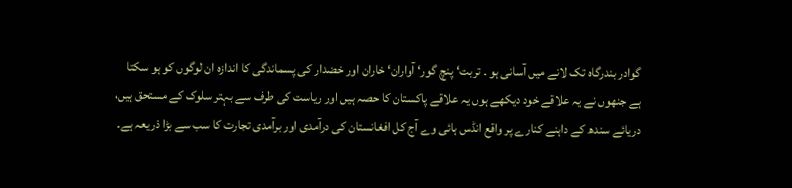گوادر بندرگاہ تک لانے میں آسانی ہو ۔ تربت‘ پنچ گور‘ آواران‘ خاران اور خضدار کی پسماندگی کا اندازہ ان لوگوں کو ہو سکتا ہے جنھوں نے یہ علاقے خود دیکھے ہوں یہ علاقے پاکستان کا حصہ ہیں اور ریاست کی طرف سے بہتر سلوک کے مستحق ہیں، دریائے سندھ کے داہنے کنارے پر واقع انڈس ہائی وے آج کل افغانستان کی درآمدی اور برآمدی تجارت کا سب سے بڑا ذریعہ ہے۔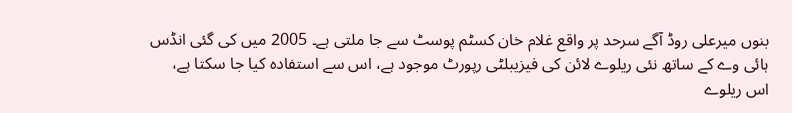بنوں میرعلی روڈ آگے سرحد پر واقع غلام خان کسٹم پوسٹ سے جا ملتی ہے۔ 2005 میں کی گئی انڈس ہائی وے کے ساتھ نئی ریلوے لائن کی فیزیبلٹی رپورٹ موجود ہے، اس سے استفادہ کیا جا سکتا ہے، اس ریلوے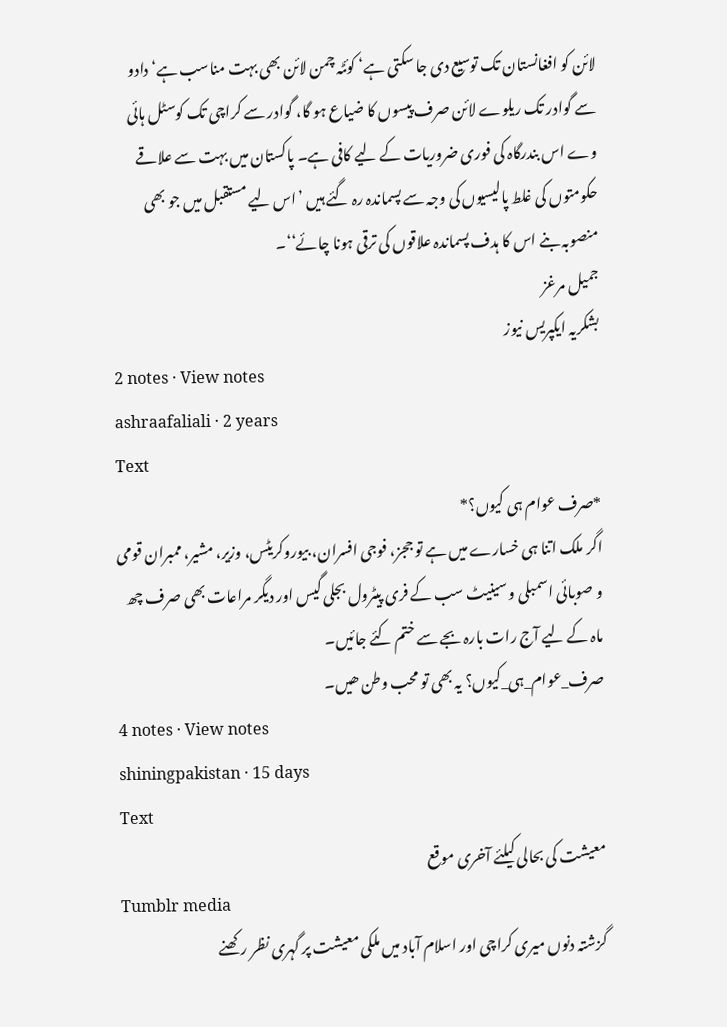لائن کو افغانستان تک توسیع دی جا سکتی ہے‘ کوئٹہ چمن لائن بھی بہت مناسب ہے‘ دادو سے گوادر تک ریلوے لائن صرف پیسوں کا ضیاع ہو گا، گوادر سے کراچی تک کوسٹل ہائی وے اس بندرگاہ کی فوری ضروریات کے لیے کافی ہے۔ پاکستان میں بہت سے علاقے حکومتوں کی غلط پالیسیوں کی وجہ سے پسماندہ رہ گئے ہیں ’اس لیے مستقبل میں جو بھی منصوبہ بنے اس کا ہدف پسماندہ علاقوں کی ترقی ہونا چائے‘‘۔
جمیل مرغز
بشکریہ ایکپریس نیوز
2 notes · View notes
ashraafaliali · 2 years
Text
*صرف عوام ہی کیوں؟*
اگر ملک اتنا ہی خسارے میں ہے تو ججز، فوجی افسران، بیوروکریٹس، وزیر، مشیر، ممبران قومی و صوبائی اسمبلی و سینیٹ سب کے فری پیٹرول بجلی گیس اور دیگر مراعات بھی صرف چھ ماہ کے لیے آج رات بارہ بجے سے ختم کئے جائیں۔
صرف_عوام_ہی_کیوں؟ یہ بھی تو محب وطن ھیں۔
4 notes · View notes
shiningpakistan · 15 days
Text
معیشت کی بحالی کیلئے آخری موقع
Tumblr media
گزشتہ دنوں میری کراچی اور اسلام آباد میں ملکی معیشت پر گہری نظر رکھنے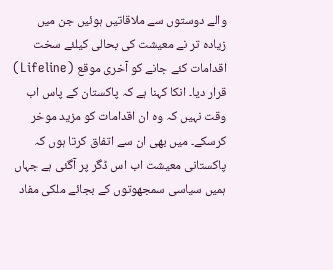والے دوستوں سے ملاقاتیں ہوئیں جن میں زیادہ تر نے معیشت کی بحالی کیلئے سخت اقدامات کئے جانے کو آخری موقع (Lifeline) قرار دیا۔ انکا کہنا ہے کہ پاکستان کے پاس اب وقت نہیں کہ وہ ان اقدامات کو مزید موخر کرسکے۔ میں بھی ان سے اتفاق کرتا ہوں کہ پاکستانی معیشت اب اس ڈگر پر آگئی ہے جہاں ہمیں سیاسی سمجھوتوں کے بجائے ملکی مفاد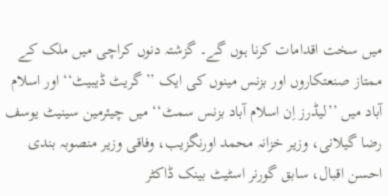میں سخت اقدامات کرنا ہوں گے۔ گزشتہ دنوں کراچی میں ملک کے ممتاز صنعتکاروں اور بزنس مینوں کی ایک ’’گریٹ ڈیبیٹ‘‘ اور اسلام آباد میں ’’لیڈرز اِن اسلام آباد بزنس سمٹ‘‘ میں چیئرمین سینیٹ یوسف رضا گیلانی، وزیر خزانہ محمد اورنگزیب، وفاقی وزیر منصوبہ بندی احسن اقبال، سابق گورنر اسٹیٹ بینک ڈاکٹر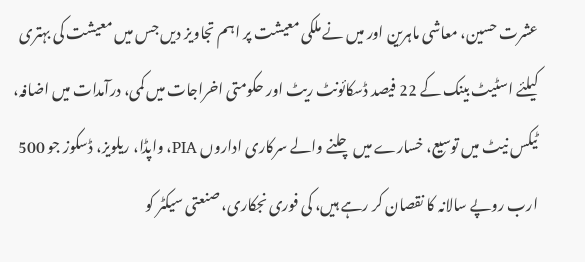عشرت حسین، معاشی ماہرین اور میں نے ملکی معیشت پر اہم تجاویز دیں جس میں معیشت کی بہتری کیلئے اسٹیٹ بینک کے 22 فیصد ڈسکائونٹ ریٹ اور حکومتی اخراجات میں کمی، درآمدات میں اضافہ، ٹیکس نیٹ میں توسیع، خسارے میں چلنے والے سرکاری اداروں PIA، واپڈا، ریلویز، ڈسکوز جو 500 ارب روپے سالانہ کا نقصان کر رہے ہیں، کی فوری نجکاری، صنعتی سیکٹر کو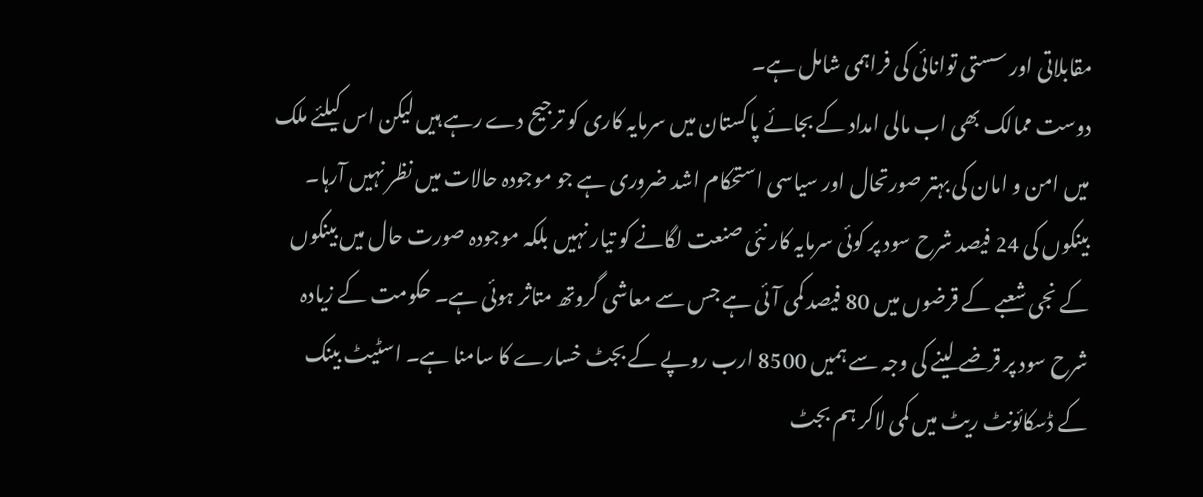مقابلاتی اور سستی توانائی کی فراہمی شامل ہے۔
دوست ممالک بھی اب مالی امداد کے بجائے پاکستان میں سرمایہ کاری کو ترجیح دے رہے ہیں لیکن اس کیلئے ملک میں امن و امان کی بہتر صورتحال اور سیاسی استحکام اشد ضروری ہے جو موجودہ حالات میں نظر نہیں آرہا۔ بینکوں کی 24 فیصد شرح سود پر کوئی سرمایہ کار نئی صنعت لگانے کو تیار نہیں بلکہ موجودہ صورت حال میں بینکوں کے نجی شعبے کے قرضوں میں 80 فیصد کمی آئی ہے جس سے معاشی گروتھ متاثر ہوئی ہے۔ حکومت کے زیادہ شرح سود پر قرضے لینے کی وجہ سے ہمیں 8500 ارب روپے کے بجٹ خسارے کا سامنا ہے۔ اسٹیٹ بینک کے ڈسکائونٹ ریٹ میں کمی لاکر ہم بجٹ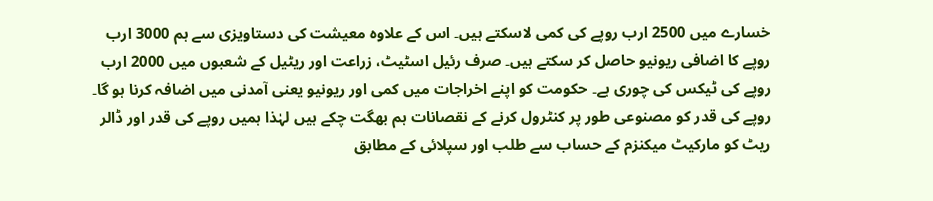خسارے میں 2500 ارب روپے کی کمی لاسکتے ہیں۔ اس کے علاوہ معیشت کی دستاویزی سے ہم 3000 ارب روپے کا اضافی ریونیو حاصل کر سکتے ہیں۔ صرف رئیل اسٹیٹ، زراعت اور ریٹیل کے شعبوں میں 2000 ارب روپے کی ٹیکس کی چوری ہے۔ حکومت کو اپنے اخراجات میں کمی اور ریونیو یعنی آمدنی میں اضافہ کرنا ہو گا۔ روپے کی قدر کو مصنوعی طور پر کنٹرول کرنے کے نقصانات ہم بھگت چکے ہیں لہٰذا ہمیں روپے کی قدر اور ڈالر ریٹ کو مارکیٹ میکنزم کے حساب سے طلب اور سپلائی کے مطابق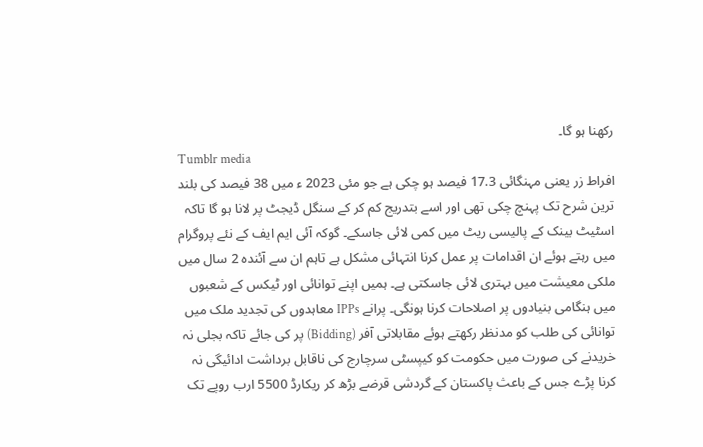رکھنا ہو گا۔
Tumblr media
افراط زر یعنی مہنگائی 17.3 فیصد ہو چکی ہے جو مئی 2023 ء میں 38 فیصد کی بلند ترین شرح تک پہنچ چکی تھی اور اسے بتدریج کم کر کے سنگل ڈیجٹ پر لانا ہو گا تاکہ اسٹیٹ بینک کے پالیسی ریٹ میں کمی لائی جاسکے۔ گوکہ آئی ایم ایف کے نئے پروگرام میں رہتے ہوئے ان اقدامات پر عمل کرنا انتہائی مشکل ہے تاہم ان سے آئندہ 2 سال میں ملکی معیشت میں بہتری لائی جاسکتی ہے۔ ہمیں اپنے توانائی اور ٹیکس کے شعبوں میں ہنگامی بنیادوں پر اصلاحات کرنا ہونگی۔ پرانے IPPs معاہدوں کی تجدید ملک میں توانائی کی طلب کو مدنظر رکھتے ہوئے مقابلاتی آفر (Bidding) پر کی جائے تاکہ بجلی نہ خریدنے کی صورت میں حکومت کو کیپسٹی سرچارج کی ناقابل برداشت ادائیگی نہ کرنا پڑے جس کے باعث پاکستان کے گردشی قرضے بڑھ کر ریکارڈ 5500 ارب روپے تک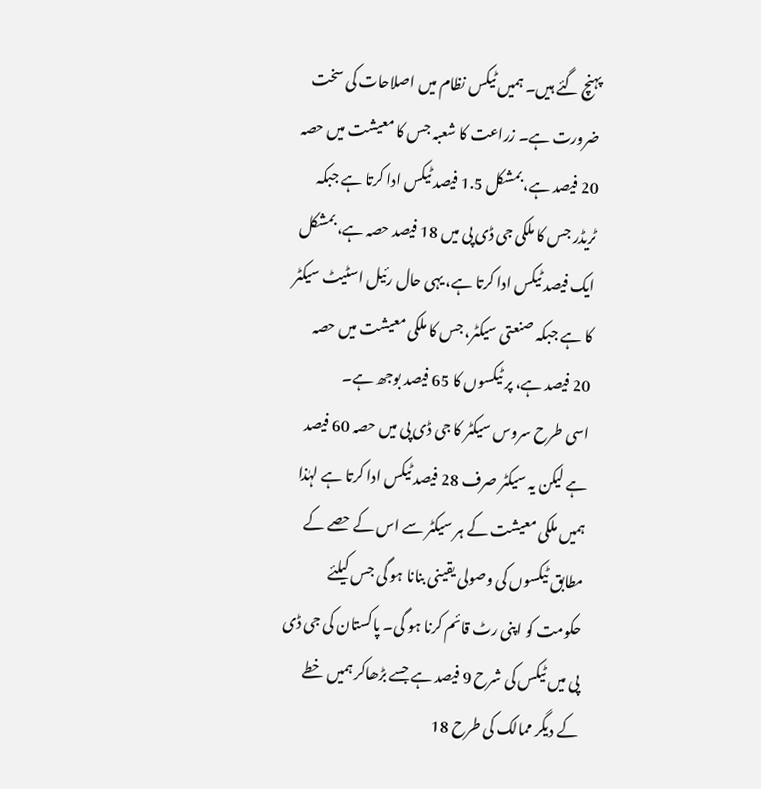پہنچ گئے ہیں۔ ہمیں ٹیکس نظام میں اصلاحات کی سخت ضرورت ہے۔ زراعت کا شعبہ جس کا معیشت میں حصہ 20 فیصد ہے، بمشکل 1.5 فیصد ٹیکس ادا کرتا ہے جبکہ ٹریڈر جس کا ملکی جی ڈی پی میں 18 فیصد حصہ ہے، بمشکل ایک فیصد ٹیکس ادا کرتا ہے، یہی حال رئیل اسٹیٹ سیکٹر کا ہے جبکہ صنعتی سیکٹر، جس کا ملکی معیشت میں حصہ 20 فیصد ہے، پر ٹیکسوں کا 65 فیصد بوجھ ہے۔
اسی طرح سروس سیکٹر کا جی ڈی پی میں حصہ 60 فیصد ہے لیکن یہ سیکٹر صرف 28 فیصد ٹیکس ادا کرتا ہے لہٰذا ہمیں ملکی معیشت کے ہر سیکٹر سے اس کے حصے کے مطابق ٹیکسوں کی وصولی یقینی بنانا ہو گی جس کیلئے حکومت کو اپنی رٹ قائم کرنا ہو گی۔ پاکستان کی جی ڈی پی میں ٹیکس کی شرح 9 فیصد ہے جسے بڑھاکر ہمیں خطے کے دیگر ممالک کی طرح 18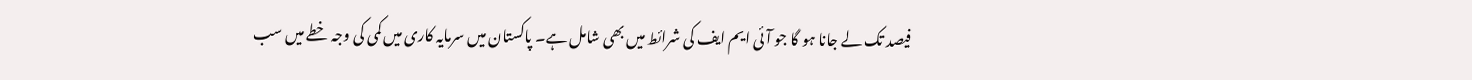فیصد تک لے جانا ہو گا جو آئی ایم ایف کی شرائط میں بھی شامل ہے۔ پاکستان میں سرمایہ کاری میں کمی کی وجہ خطے میں سب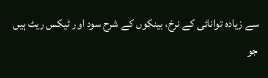سے زیادہ توانائی کے نرخ، بینکوں کے شرح سود اور ٹیکس ریٹ ہیں جو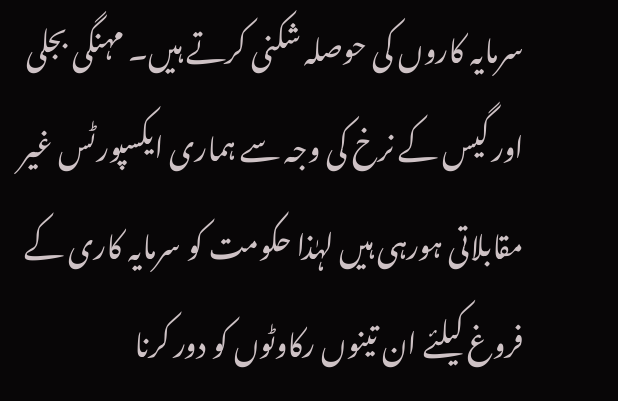سرمایہ کاروں کی حوصلہ شکنی کرتے ہیں۔ مہنگی بجلی اور گیس کے نرخ کی وجہ سے ہماری ایکسپورٹس غیر مقابلاتی ہورہی ہیں لہٰذا حکومت کو سرمایہ کاری کے فروغ کیلئے ان تینوں رکاوٹوں کو دور کرنا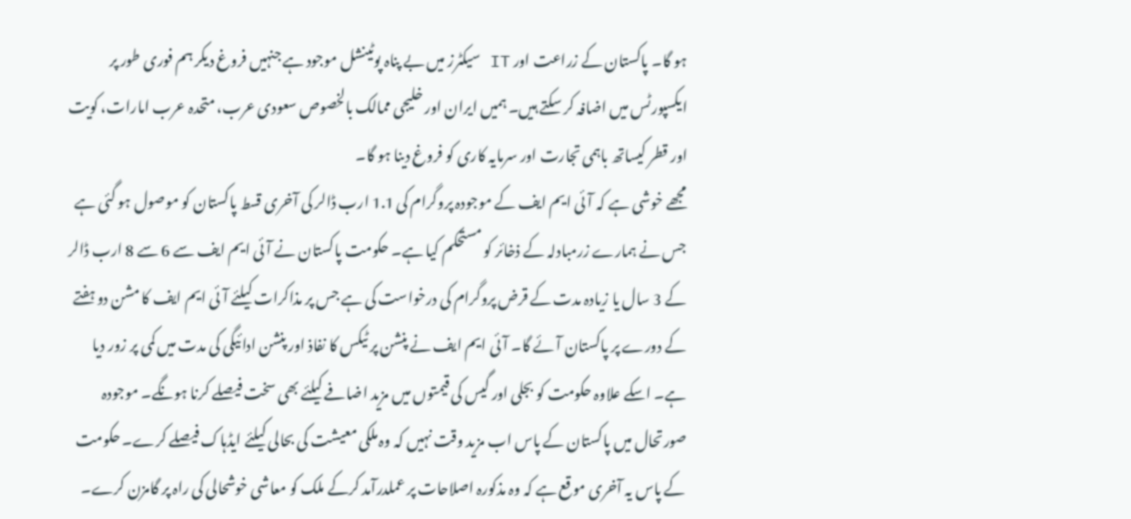ہو گا۔ پاکستان کے زراعت اور IT سیکٹرز میں بے پناہ پوٹینشل موجود ہے جنہیں فروغ دیکر ہم فوری طور پر ایکسپورٹس میں اضافہ کر سکتے ہیں۔ ہمیں ایران اور خلیجی ممالک بالخصوص سعودی عرب، متحدہ عرب امارات، کویت اور قطر کیساتھ باہمی تجارت اور سرمایہ کاری کو فروغ دینا ہو گا۔
مجھے خوشی ہے کہ آئی ایم ایف کے موجودہ پروگرام کی 1.1 ارب ڈالر کی آخری قسط پاکستان کو موصول ہو گئی ہے جس نے ہمارے زرمبادلہ کے ذخائر کو مستحکم کیا ہے۔ حکومت پاکستان نے آئی ایم ایف سے 6 سے 8 ارب ڈالر کے 3 سال یا زیادہ مدت کے قرض پروگرام کی درخواست کی ہے جس پر مذاکرات کیلئے آئی ایم ایف کا مشن دو ہفتے کے دورے پر پاکستان آئے گا۔ آئی ایم ایف نے پنشن پر ٹیکس کا نفاذ اور پنشن ادائیگی کی مدت میں کمی پر زور دیا ہے۔ اسکے علاوہ حکومت کو بجلی اور گیس کی قیمتوں میں مزید اضافے کیلئے بھی سخت فیصلے کرنا ہونگے۔ موجودہ صورتحال میں پاکستان کے پاس اب مزید وقت نہیں کہ وہ ملکی معیشت کی بحالی کیلئے ایڈہاک فیصلے کرے۔ حکومت کے پاس یہ آخری موقع ہے کہ وہ مذکورہ اصلاحات پر عملدرآمد کرکے ملک کو معاشی خوشحالی کی راہ پر گامزن کرے۔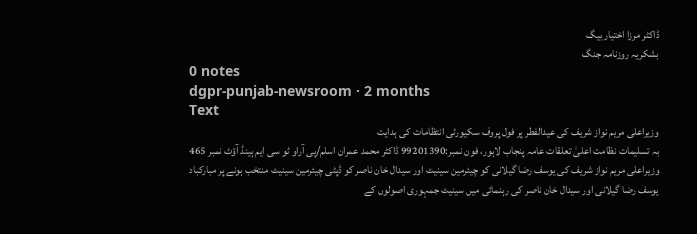ڈاکٹر مرزا اختیار بیگ
بشکریہ روزنامہ جنگ
0 notes
dgpr-punjab-newsroom · 2 months
Text
وزیراعلی مریم نواز شریف کی عیدالفطر پر فول پروف سکیورٹی انتظامات کی ہدایت
بہ تسلیمات نظامت اعلیٰ تعلقات عامہ پنجاب لاہور، فون نمبر:99201390 ڈاکٹر محمد عمران اسلم/پی آراو ٹو سی ایم ہینڈ آؤٹ نمبر 465 وزیراعلی مریم نواز شریف کی یوسف رضا گیلانی کو چیئرمین سینیٹ اور سیدال خان ناصر کو ڈپٹی چیئرمین سینیٹ منتخب ہونے پر مبارکباد یوسف رضا گیلانی اور سیدال خان ناصر کی رہنمائی میں سینیٹ جمہوری اصولوں کے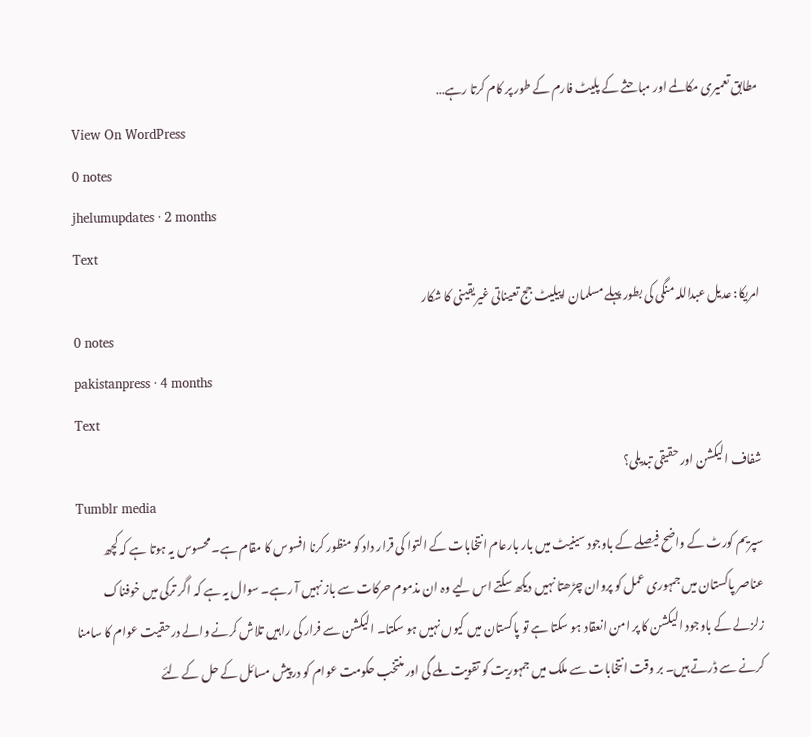مطابق تعمیری مکالمے اور مباحثے کے پلیٹ فارم کے طور پر کام کرتا رہے…
View On WordPress
0 notes
jhelumupdates · 2 months
Text
امریکا: عدیل عبداللہ منگی کی بطور پہلے مسلمان اپیلیٹ جج تعیناتی غیریقینی کا شکار
0 notes
pakistanpress · 4 months
Text
شفاف الیکشن اور حقیقی تبدیلی؟
Tumblr media
سپریم کورٹ کے واضح فیصلے کے باوجود سینیٹ میں بار بارعام انتخابات کے التوا کی قرار داد کو منظور کرنا افسوس کا مقام ہے۔ محسوس یہ ہوتا ہے کہ کچھ عناصر پاکستان میں جمہوری عمل کو پروان چڑھتا نہیں دیکھ سکتے اس لیے وہ ان مذموم حرکات سے باز نہیں آ رہے۔ سوال یہ ہے کہ اگر ترکی میں خوفناک زلزلے کے باوجود الیکشن کا پر امن انعقاد ہو سکتا ہے تو پاکستان میں کیوں نہیں ہو سکتا۔ الیکشن سے فرار کی راہیں تلاش کرنے والے درحقیت عوام کا سامنا کرنے سے ڈرتے ہیں۔ بر وقت انتخابات سے ملک میں جمہوریت کو تقویت ملے گی اور منتخب حکومت عوام کو درپیش مسائل کے حل کے لئے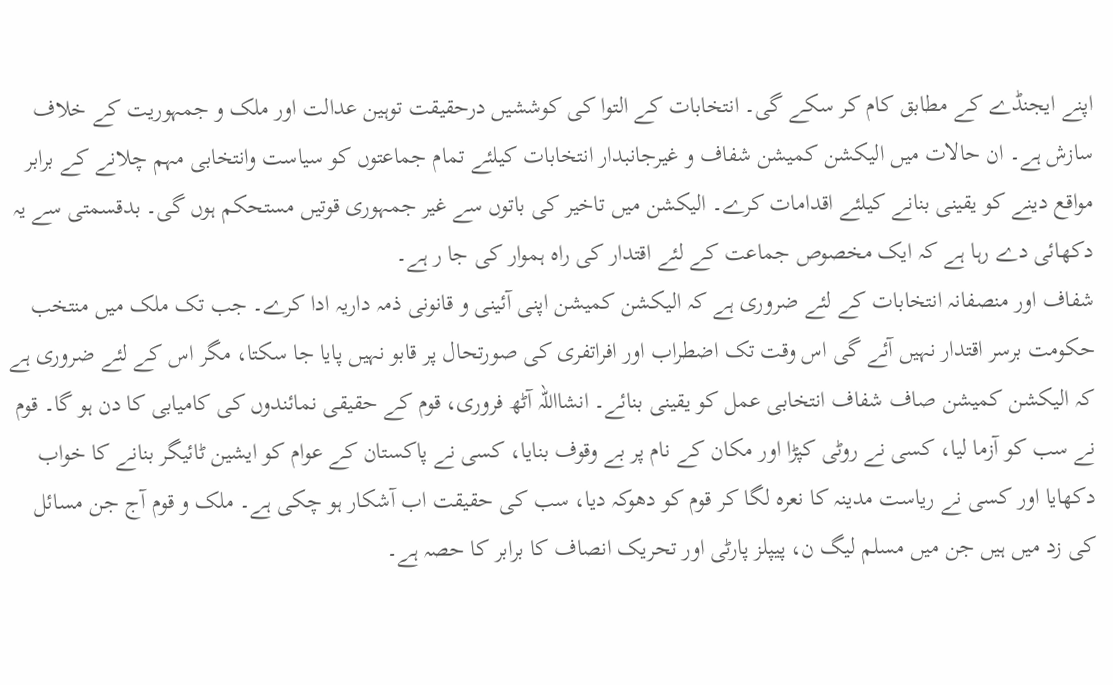اپنے ایجنڈے کے مطابق کام کر سکے گی۔ انتخابات کے التوا کی کوششیں درحقیقت توہین عدالت اور ملک و جمہوریت کے خلاف سازش ہے۔ ان حالات میں الیکشن کمیشن شفاف و غیرجانبدار انتخابات کیلئے تمام جماعتوں کو سیاست وانتخابی مہم چلانے کے برابر مواقع دینے کو یقینی بنانے کیلئے اقدامات کرے۔ الیکشن میں تاخیر کی باتوں سے غیر جمہوری قوتیں مستحکم ہوں گی۔ بدقسمتی سے یہ دکھائی دے رہا ہے کہ ایک مخصوص جماعت کے لئے اقتدار کی راہ ہموار کی جا ر ہے۔
شفاف اور منصفانہ انتخابات کے لئے ضروری ہے کہ الیکشن کمیشن اپنی آئینی و قانونی ذمہ داریہ ادا کرے۔ جب تک ملک میں منتخب حکومت برسر اقتدار نہیں آئے گی اس وقت تک اضطراب اور افراتفری کی صورتحال پر قابو نہیں پایا جا سکتا، مگر اس کے لئے ضروری ہے کہ الیکشن کمیشن صاف شفاف انتخابی عمل کو یقینی بنائے۔ انشااللہ آٹھ فروری، قوم کے حقیقی نمائندوں کی کامیابی کا دن ہو گا۔ قوم نے سب کو آزما لیا، کسی نے روٹی کپڑا اور مکان کے نام پر بے وقوف بنایا، کسی نے پاکستان کے عوام کو ایشین ٹائیگر بنانے کا خواب دکھایا اور کسی نے ریاست مدینہ کا نعرہ لگا کر قوم کو دھوکہ دیا، سب کی حقیقت اب آشکار ہو چکی ہے۔ ملک و قوم آج جن مسائل کی زد میں ہیں جن میں مسلم لیگ ن، پیپلز پارٹی اور تحریک انصاف کا برابر کا حصہ ہے۔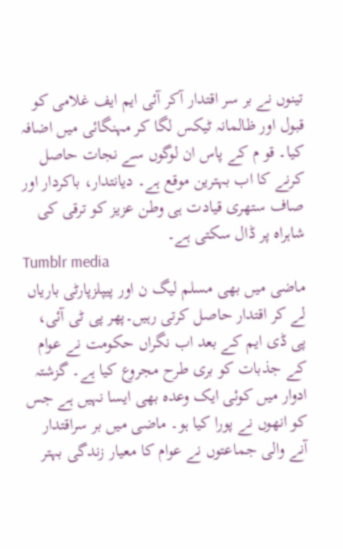تینوں نے بر سر اقتدار آکر آئی ایم ایف غلامی کو قبول اور ظالمانہ ٹیکس لگا کر مہنگائی میں اضافہ کیا۔ قو م کے پاس ان لوگوں سے نجات حاصل کرنے کا اب بہترین موقع ہے۔ دیانتدار، باکردار اور صاف ستھری قیادت ہی وطن عزیز کو ترقی کی شاہراہ پر ڈال سکتی ہے۔
Tumblr media
ماضی میں بھی مسلم لیگ ن اور پیپلزپارٹی باریاں لے کر اقتدار حاصل کرتی رہیں۔پھر پی ٹی آئی، پی ڈی ایم کے بعد اب نگراں حکومت نے عوام کے جذبات کو بری طرح مجروع کیا ہے۔ گزشتہ ادوار میں کوئی ایک وعدہ بھی ایسا نہیں ہے جس کو انھوں نے پورا کیا ہو۔ ماضی میں بر سراقتدار آنے والی جماعتوں نے عوام کا معیار زندگی بہتر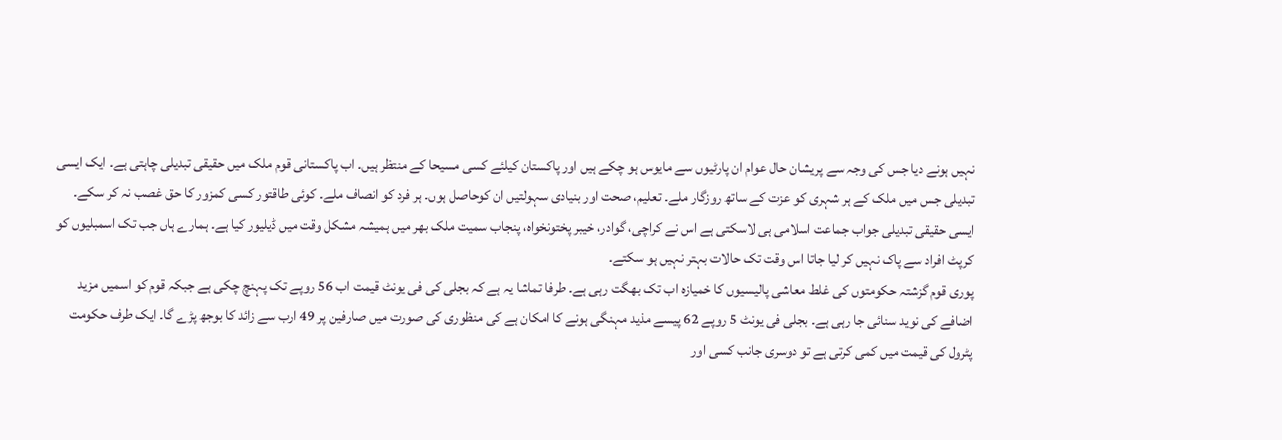نہیں ہونے دیا جس کی وجہ سے پریشان حال عوام ان پارٹیوں سے مایوس ہو چکے ہیں اور پاکستان کیلئے کسی مسیحا کے منتظر ہیں۔ اب پاکستانی قوم ملک میں حقیقی تبدیلی چاہتی ہے۔ ایک ایسی تبدیلی جس میں ملک کے ہر شہری کو عزت کے ساتھ روزگار ملے۔ تعلیم، صحت اور بنیادی سہولتیں ان کوحاصل ہوں۔ ہر فرد کو انصاف ملے۔ کوئی طاقتور کسی کمزور کا حق غصب نہ کر سکے۔ ایسی حقیقی تبدیلی جواب جماعت اسلامی ہی لاسکتی ہے اس نے کراچی، گوادر، خیبر پختونخواہ، پنجاب سمیت ملک بھر میں ہمیشہ مشکل وقت میں ڈیلیور کیا ہے۔ ہمارے ہاں جب تک اسمبلیوں کو کرپٹ افراد سے پاک نہیں کر لیا جاتا اس وقت تک حالات بہتر نہیں ہو سکتے۔
پوری قوم گزشتہ حکومتوں کی غلط معاشی پالیسیوں کا خمیازہ اب تک بھگت رہی ہے۔ طرفا تماشا یہ ہے کہ بجلی کی فی یونٹ قیمت اب 56 روپے تک پہنچ چکی ہے جبکہ قوم کو اسمیں مزید اضافے کی نوید سنائی جا رہی ہے۔ بجلی فی یونٹ 5 روپے 62 پیسے مذید مہنگی ہونے کا امکان ہے کی منظوری کی صورت میں صارفین پر 49 ارب سے زائد کا بوجھ پڑے گا۔ ایک طرف حکومت پٹرول کی قیمت میں کمی کرتی ہے تو دوسری جانب کسی اور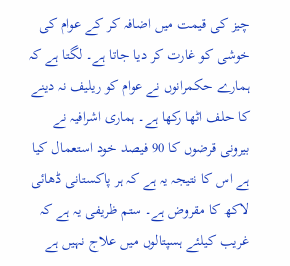چیز کی قیمت میں اضافہ کر کے عوام کی خوشی کو غارت کر دیا جاتا ہے۔ لگتا ہے کہ ہمارے حکمرانوں نے عوام کو ریلیف نہ دینے کا حلف اٹھا رکھا ہے۔ ہماری اشرافیہ نے بیرونی قرضوں کا 90 فیصد خود استعمال کیا ہے اس کا نتیجہ یہ ہے کہ ہر پاکستانی ڈھائی لاکھ کا مقروض ہے۔ ستم ظریفی یہ ہے کہ غریب کیلئے ہسپتالوں میں علاج نہیں ہے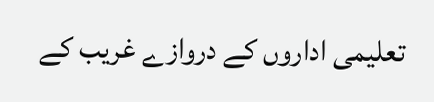تعلیمی اداروں کے دروازے غریب کے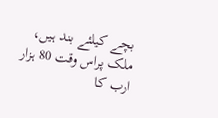بچے کیلئے بند ہیں، ملک پراس وقت 80 ہزار ارب کا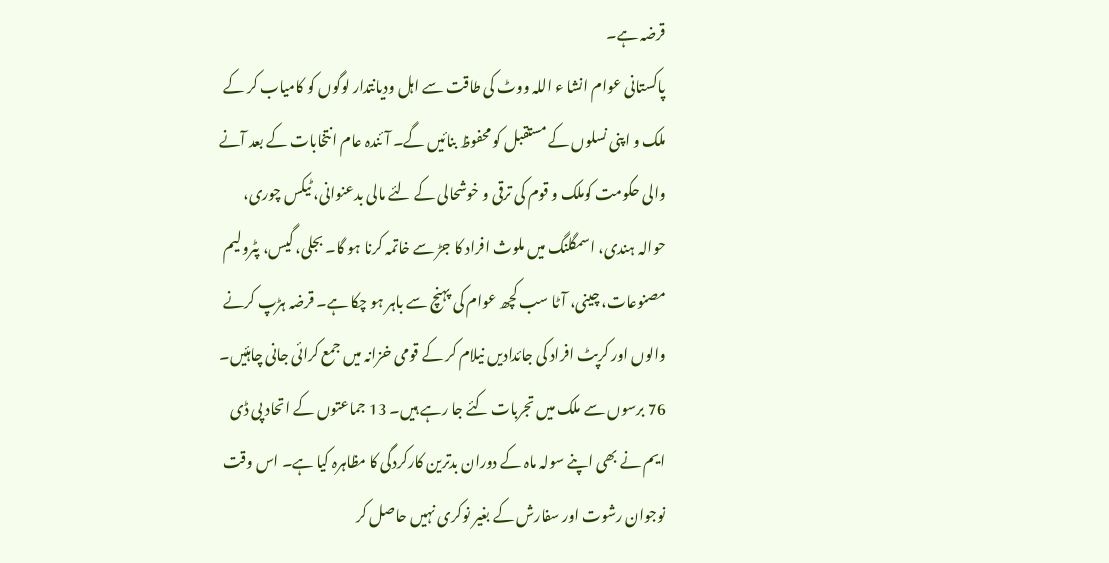قرضہ ہے۔
پاکستانی عوام انشا ء اللہ ووٹ کی طاقت سے اہل ودیانتدار لوگوں کو کامیاب کر کے ملک و اپنی نسلوں کے مستقبل کو محفوظ بنائیں گے۔ آئندہ عام انتخابات کے بعد آنے والی حکومت کوملک و قوم کی ترقی و خوشحالی کے لئے مالی بدعنوانی، ٹیکس چوری، حوالہ ہندی، اسمگلنگ میں ملوث افراد کا جڑ سے خاتمہ کرنا ہو گا۔ بجلی، گیس، پٹرولیم مصنوعات، چینی، آٹا سب کچھ عوام کی پہنچ سے باہر ہو چکا ہے۔ قرضہ ہڑپ کرنے والوں اور کرپٹ افراد کی جائدادیں نیلام کر کے قومی خزانہ میں جمع کرائی جانی چاہئیں۔ 76 برسوں سے ملک میں تجربات کئے جا رہے ہیں۔ 13 جماعتوں کے اتحاد پی ڈی ایم نے بھی اپنے سولہ ماہ کے دوران بدترین کارکردگی کا مظاہرہ کیا ہے۔ اس وقت نوجوان رشوت اور سفارش کے بغیر نوکری نہیں حاصل کر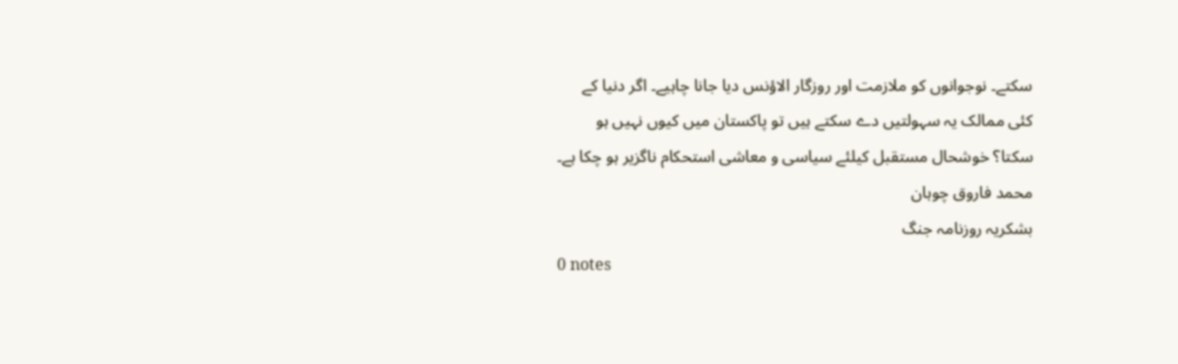سکتے۔ نوجوانوں کو ملازمت اور روزگار الاؤنس دیا جانا چاہیے۔ اگر دنیا کے کئی ممالک یہ سہولتیں دے سکتے ہیں تو پاکستان میں کیوں نہیں ہو سکتا؟ خوشحال مستقبل کیلئے سیاسی و معاشی استحکام ناگزیر ہو چکا ہے۔
محمد فاروق چوہان
بشکریہ روزنامہ جنگ
0 notes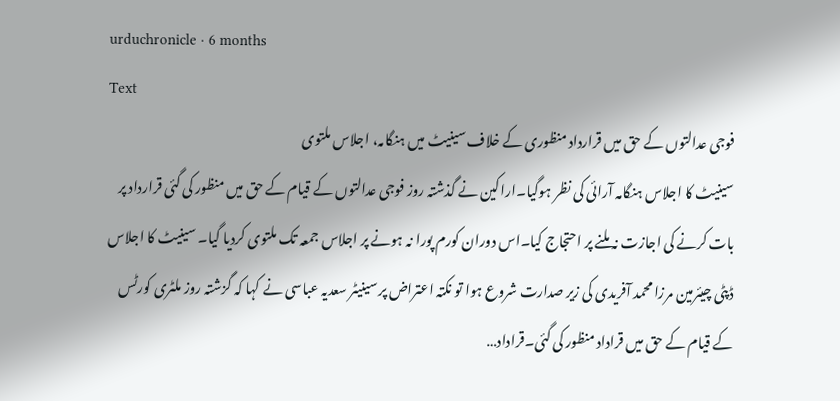urduchronicle · 6 months
Text
فوجی عدالتوں کے حق میں قرارداد منظوری کے خلاف سینیٹ میں ہنگامہ، اجلاس ملتوی
سینیٹ کا اجلاس ہنگامہ آرائی کی نظر ہوگیا۔اراکین نے گذشتہ روز فوجی عدالتوں کے قیام کے حق میں منظور کی گئی قرارداد پر بات کرنے کی اجازت نہ ملنے پر احتجاج کیا۔اس دوران کورم پورا نہ ہونے پر اجلاس جمعہ تک ملتوی کردیا گیا۔ سینیٹ کا اجلاس ڈپٹی چیئرمین مرزا محمد آفریدی کی زیر صدارت شروع ہوا تو نکتہ اعتراض پر سینیٹر سعدیہ عباسی نے کہا کہ گزشتہ روز ملٹری کورٹس کے قیام کے حق میں قراداد منظور کی گئی۔قراداد…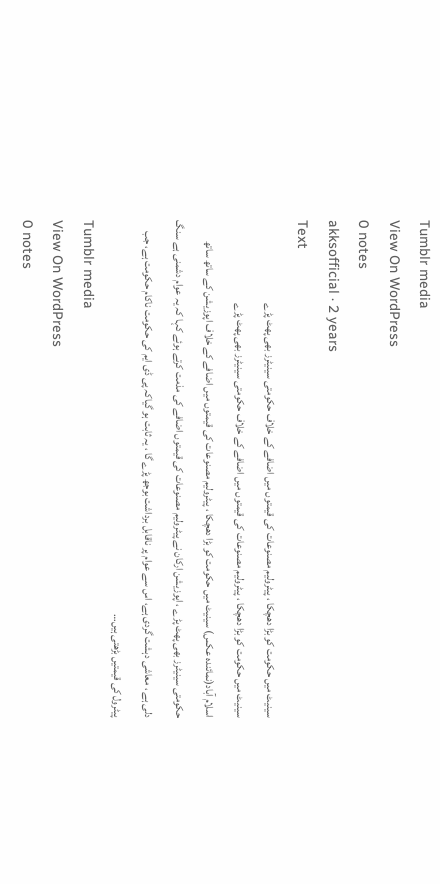Tumblr media
View On WordPress
0 notes
akksofficial · 2 years
Text
سینیٹ میں حکومت کو بڑا دھچکا ، پیٹرولیم مصنوعات کی قیمتوں میں اضافے کے خلاف حکومتی سینیٹرز بھی پھٹ پڑے
سینیٹ میں حکومت کو بڑا دھچکا ، پیٹرولیم مصنوعات کی قیمتوں میں اضافے کے خلاف حکومتی سینیٹرز بھی پھٹ پڑے
اسلام آباد(نمائندہ عکس) سینیٹ میں حکومت کو بڑا دھچکا ، پیٹرولیم مصنوعات کی قیمتوں میں اضافے کے خلاف اپوزیشن کے ساتھ ساتھ حکومتی سینیٹرز بھی پھٹ پڑے ، اپوزیشن ارکان نے پیٹرولیم مصنوعات کی قیمتوں اضافے کی مذمت کرتے ہوئے کہا کہ یہ عوام دشمنی ہے سنگ دلی ہے ، معاشی دہشت گردی ہے، اس سے عوام پر ناقابل برداشت بوجھ پڑے گا ، یہ ثابت ہو گیاکہ پی ڈی ایم کی حکومت ناکام حکومت ہے، جب پیٹرول کی قیمتیں بڑھتی ہیں…
Tumblr media
View On WordPress
0 notes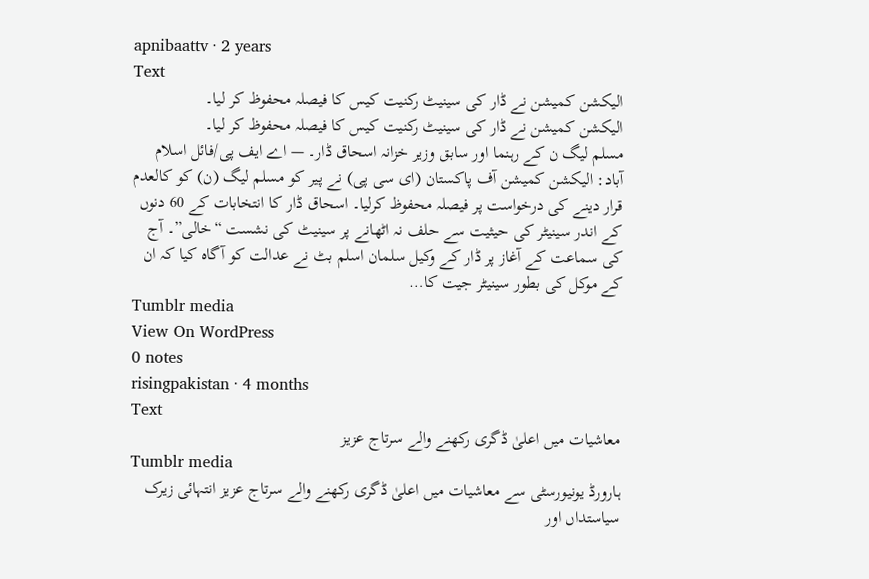apnibaattv · 2 years
Text
الیکشن کمیشن نے ڈار کی سینیٹ رکنیت کیس کا فیصلہ محفوظ کر لیا۔
الیکشن کمیشن نے ڈار کی سینیٹ رکنیت کیس کا فیصلہ محفوظ کر لیا۔
مسلم لیگ ن کے رہنما اور سابق وزیر خزانہ اسحاق ڈار۔ — اے ایف پی/فائل اسلام آباد: الیکشن کمیشن آف پاکستان (ای سی پی) نے پیر کو مسلم لیگ (ن) کو کالعدم قرار دینے کی درخواست پر فیصلہ محفوظ کرلیا۔ اسحاق ڈار کا انتخابات کے 60 دنوں کے اندر سینیٹر کی حیثیت سے حلف نہ اٹھانے پر سینیٹ کی نشست “خالی”۔ آج کی سماعت کے آغاز پر ڈار کے وکیل سلمان اسلم بٹ نے عدالت کو آگاہ کیا کہ ان کے موکل کی بطور سینیٹر جیت کا…
Tumblr media
View On WordPress
0 notes
risingpakistan · 4 months
Text
معاشیات میں اعلیٰ ڈگری رکھنے والے سرتاج عزیز
Tumblr media
ہارورڈ یونیورسٹی سے معاشیات میں اعلیٰ ڈگری رکھنے والے سرتاج عزیز انتہائی زیرک سیاستداں اور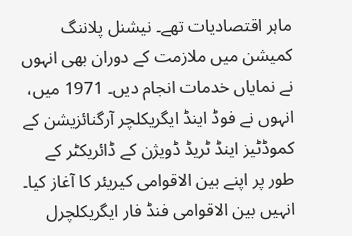ماہر اقتصادیات تھے۔ نیشنل پلاننگ کمیشن میں ملازمت کے دوران بھی انہوں نے نمایاں خدمات انجام دیں۔ 1971 میں، انہوں نے فوڈ اینڈ ایگریکلچر آرگنائزیشن کے کموڈٹیز اینڈ ٹریڈ ڈویژن کے ڈائریکٹر کے طور پر اپنے بین الاقوامی کیریئر کا آغاز کیا۔ انہیں بین الاقوامی فنڈ فار ایگریکلچرل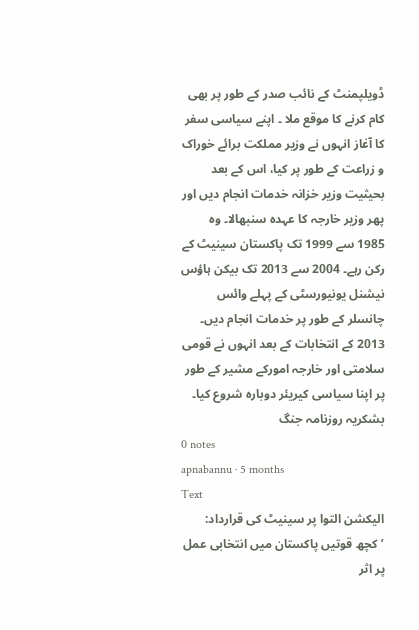ڈویلپمنٹ کے نائب صدر کے طور پر بھی کام کرنے کا موقع ملا ۔ اپنے سیاسی سفر کا آغاز انہوں نے وزیر مملکت برائے خوراک و زراعت کے طور پر کیا، اس کے بعد بحیثیت وزیر خزانہ خدمات انجام دیں اور پھر وزیر خارجہ کا عہدہ سنبھالا۔ وہ 1985 سے 1999 تک پاکستان سینیٹ کے رکن رہے۔ 2004 سے 2013 تک بیکن ہاؤس نیشنل یونیورسٹی کے پہلے وائس چانسلر کے طور پر خدمات انجام دیں۔ 2013 کے انتخابات کے بعد انہوں نے قومی سلامتی اور خارجہ امورکے مشیر کے طور پر اپنا سیاسی کیریئر دوبارہ شروع کیا۔
بشکریہ روزنامہ جنگ
0 notes
apnabannu · 5 months
Text
الیکشن التوا پر سینیٹ کی قرارداد: ’کچھ قوتیں پاکستان میں انتخابی عمل پر اثر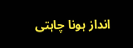انداز ہونا چاہتی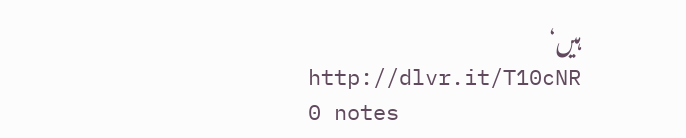ہیں‘
http://dlvr.it/T10cNR
0 notes